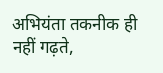अभियंता तकनीक ही नहीं गढ़ते,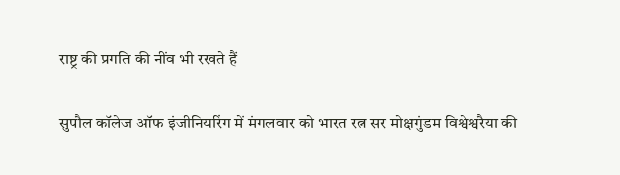राष्ट्र की प्रगति की नींव भी रखते हैं

सुपौल कॉलेज ऑफ इंजीनियरिंग में मंगलवार को भारत रत्न सर मोक्षगुंडम विश्वेश्वरैया की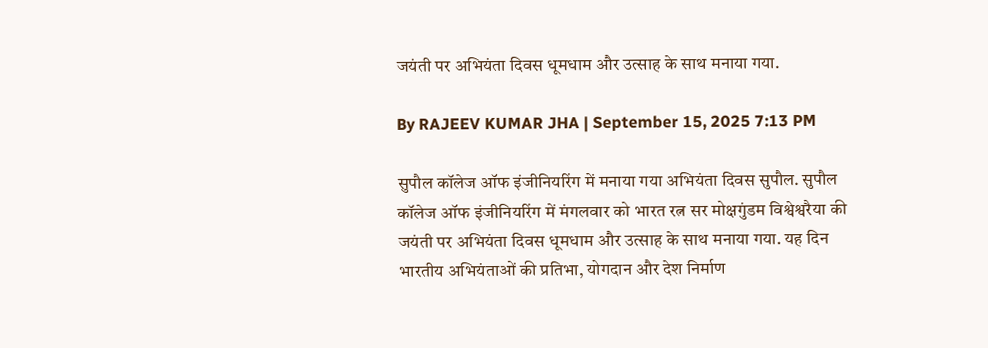जयंती पर अभियंता दिवस धूमधाम और उत्साह के साथ मनाया गया.

By RAJEEV KUMAR JHA | September 15, 2025 7:13 PM

सुपौल कॉलेज ऑफ इंजीनियरिंग में मनाया गया अभियंता दिवस सुपौल. सुपौल कॉलेज ऑफ इंजीनियरिंग में मंगलवार को भारत रत्न सर मोक्षगुंडम विश्वेश्वरैया की जयंती पर अभियंता दिवस धूमधाम और उत्साह के साथ मनाया गया. यह दिन भारतीय अभियंताओं की प्रतिभा, योगदान और देश निर्माण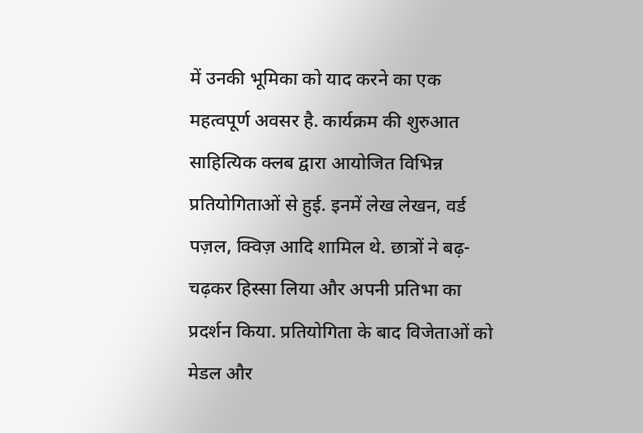में उनकी भूमिका को याद करने का एक महत्वपूर्ण अवसर है. कार्यक्रम की शुरुआत साहित्यिक क्लब द्वारा आयोजित विभिन्न प्रतियोगिताओं से हुई. इनमें लेख लेखन, वर्ड पज़ल, क्विज़ आदि शामिल थे. छात्रों ने बढ़-चढ़कर हिस्सा लिया और अपनी प्रतिभा का प्रदर्शन किया. प्रतियोगिता के बाद विजेताओं को मेडल और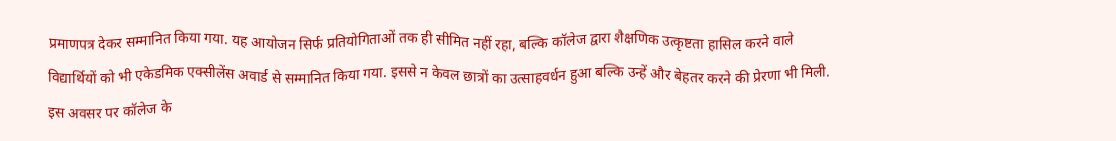प्रमाणपत्र देकर सम्मानित किया गया. यह आयोजन सिर्फ प्रतियोगिताओं तक ही सीमित नहीं रहा, बल्कि कॉलेज द्वारा शैक्षणिक उत्कृष्टता हासिल करने वाले विद्यार्थियों को भी एकेडमिक एक्सीलेंस अवार्ड से सम्मानित किया गया. इससे न केवल छात्रों का उत्साहवर्धन हुआ बल्कि उन्हें और बेहतर करने की प्रेरणा भी मिली. इस अवसर पर कॉलेज के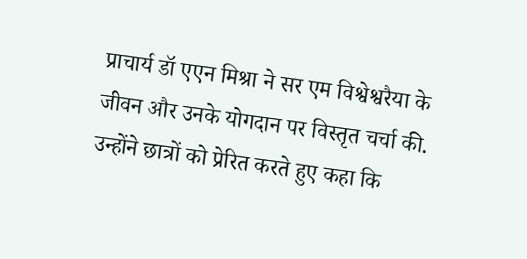प्राचार्य डॉ एएन मिश्रा ने सर एम विश्वेश्वरैया के जीवन और उनके योगदान पर विस्तृत चर्चा की. उन्होंने छात्रों को प्रेरित करते हुए कहा कि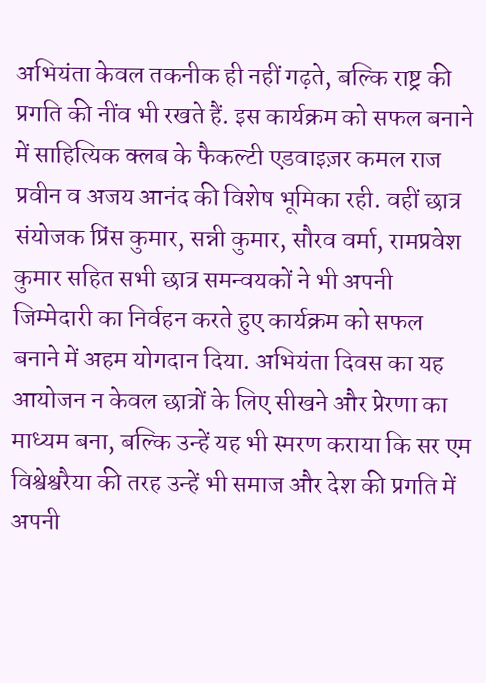अभियंता केवल तकनीक ही नहीं गढ़ते, बल्कि राष्ट्र की प्रगति की नींव भी रखते हैं. इस कार्यक्रम को सफल बनाने में साहित्यिक क्लब के फैकल्टी एडवाइज़र कमल राज प्रवीन व अजय आनंद की विशेष भूमिका रही. वहीं छात्र संयोजक प्रिंस कुमार, सन्नी कुमार, सौरव वर्मा, रामप्रवेश कुमार सहित सभी छात्र समन्वयकों ने भी अपनी जिम्मेदारी का निर्वहन करते हुए कार्यक्रम को सफल बनाने में अहम योगदान दिया. अभियंता दिवस का यह आयोजन न केवल छात्रों के लिए सीखने और प्रेरणा का माध्यम बना, बल्कि उन्हें यह भी स्मरण कराया कि सर एम विश्वेश्वरैया की तरह उन्हें भी समाज और देश की प्रगति में अपनी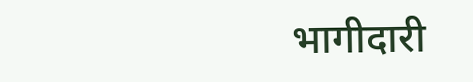भागीदारी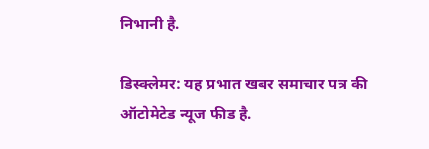निभानी है.

डिस्क्लेमर: यह प्रभात खबर समाचार पत्र की ऑटोमेटेड न्यूज फीड है.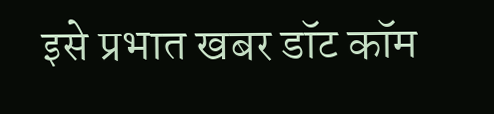इसे प्रभात खबर डॉट कॉम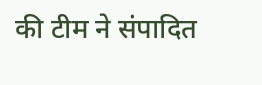की टीम ने संपादित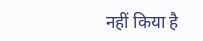नहीं किया है